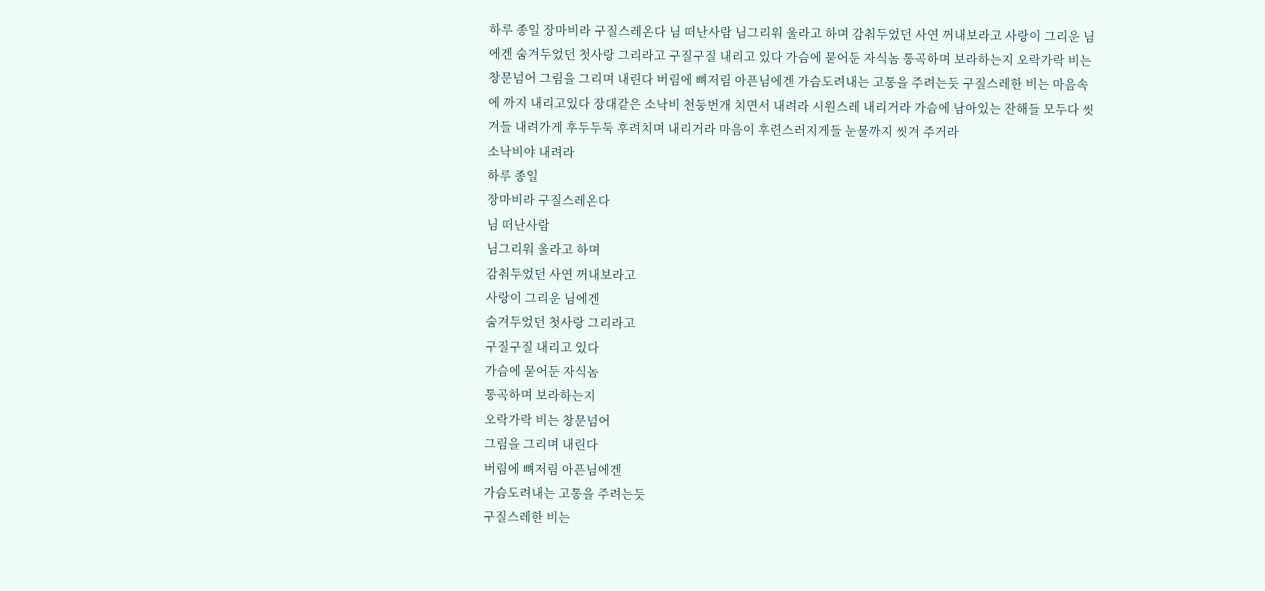하루 종일 장마비라 구질스레온다 님 떠난사람 님그리워 울라고 하며 감춰두었던 사연 꺼내보라고 사랑이 그리운 님에겐 숨겨두었던 첫사랑 그리라고 구질구질 내리고 있다 가슴에 묻어둔 자식놈 통곡하며 보라하는지 오락가락 비는 창문넘어 그림을 그리며 내린다 버림에 뼈저림 아픈님에겐 가슴도려내는 고통을 주려는듯 구질스레한 비는 마음속에 까지 내리고있다 장대같은 소낙비 천둥번개 치면서 내려라 시원스레 내리거라 가슴에 남아있는 잔해들 모두다 씻겨들 내려가게 후두두둑 후려치며 내리거라 마음이 후련스러지게들 눈물까지 씻겨 주거라
소낙비야 내려라
하루 종일
장마비라 구질스레온다
님 떠난사람
님그리워 울라고 하며
감춰두었던 사연 꺼내보라고
사랑이 그리운 님에겐
숨겨두었던 첫사랑 그리라고
구질구질 내리고 있다
가슴에 묻어둔 자식놈
통곡하며 보라하는지
오락가락 비는 창문넘어
그림을 그리며 내린다
버림에 뼈저림 아픈님에겐
가슴도려내는 고통을 주려는듯
구질스레한 비는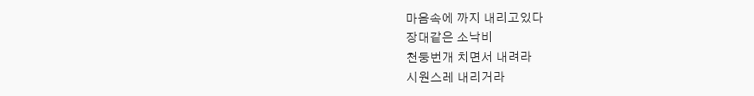마음속에 까지 내리고있다
장대같은 소낙비
천둥번개 치면서 내려라
시원스레 내리거라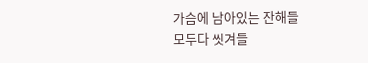가슴에 남아있는 잔해들
모두다 씻겨들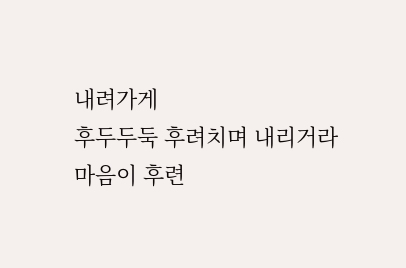내려가게
후두두둑 후려치며 내리거라
마음이 후련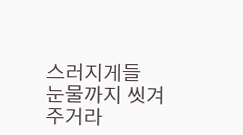스러지게들
눈물까지 씻겨 주거라